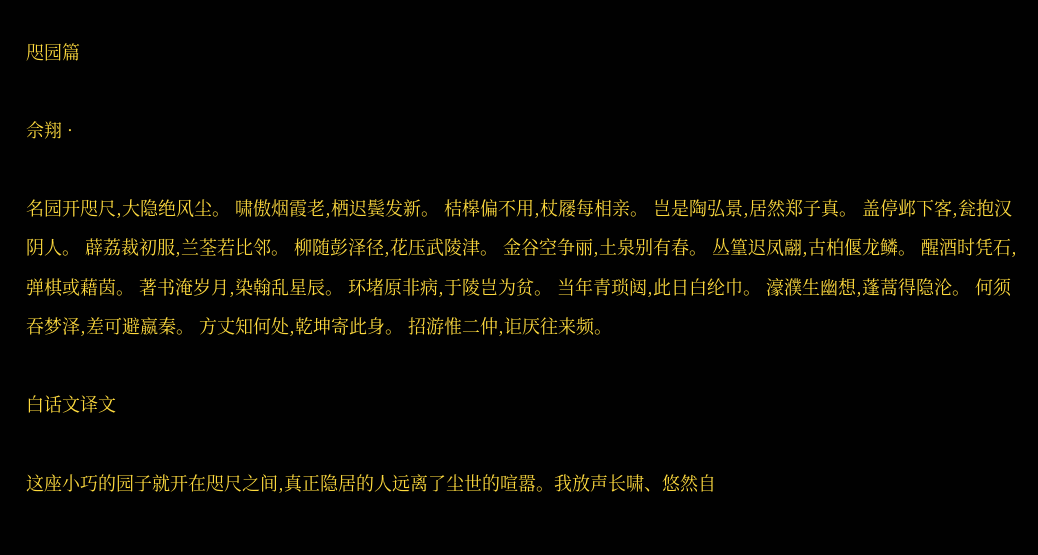咫园篇

佘翔 ·

名园开咫尺,大隐绝风尘。 啸傲烟霞老,栖迟鬓发新。 桔槔偏不用,杖屦每相亲。 岂是陶弘景,居然郑子真。 盖停邺下客,瓮抱汉阴人。 薜荔裁初服,兰荃若比邻。 柳随彭泽径,花压武陵津。 金谷空争丽,土泉别有春。 丛篁迟凤翮,古柏偃龙鳞。 醒酒时凭石,弹棋或藉茵。 著书淹岁月,染翰乱星辰。 环堵原非病,于陵岂为贫。 当年青琐闼,此日白纶巾。 濠濮生幽想,蓬蒿得隐沦。 何须吞梦泽,差可避嬴秦。 方丈知何处,乾坤寄此身。 招游惟二仲,讵厌往来频。

白话文译文

这座小巧的园子就开在咫尺之间,真正隐居的人远离了尘世的喧嚣。我放声长啸、悠然自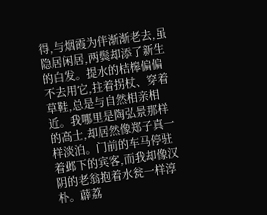得,与烟霞为伴渐渐老去,虽隐居闲居,两鬓却添了新生的白发。提水的桔槔偏偏不去用它,拄着拐杖、穿着草鞋,总是与自然相亲相近。我哪里是陶弘景那样的高士,却居然像郑子真一样淡泊。门前的车马停驻着邺下的宾客,而我却像汉阴的老翁抱着水瓮一样淳朴。薜荔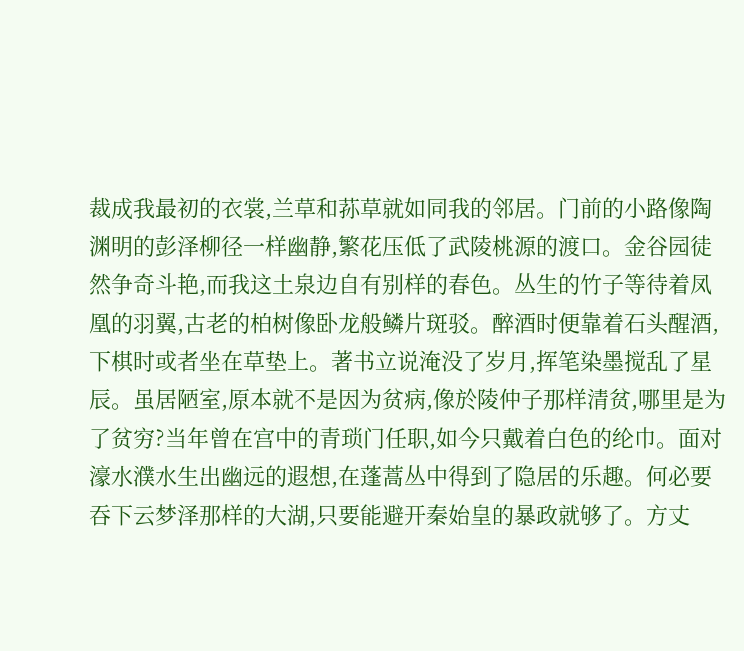裁成我最初的衣裳,兰草和荪草就如同我的邻居。门前的小路像陶渊明的彭泽柳径一样幽静,繁花压低了武陵桃源的渡口。金谷园徒然争奇斗艳,而我这土泉边自有别样的春色。丛生的竹子等待着凤凰的羽翼,古老的柏树像卧龙般鳞片斑驳。醉酒时便靠着石头醒酒,下棋时或者坐在草垫上。著书立说淹没了岁月,挥笔染墨搅乱了星辰。虽居陋室,原本就不是因为贫病,像於陵仲子那样清贫,哪里是为了贫穷?当年曾在宫中的青琐门任职,如今只戴着白色的纶巾。面对濠水濮水生出幽远的遐想,在蓬蒿丛中得到了隐居的乐趣。何必要吞下云梦泽那样的大湖,只要能避开秦始皇的暴政就够了。方丈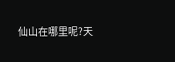仙山在哪里呢?天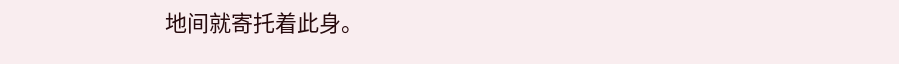地间就寄托着此身。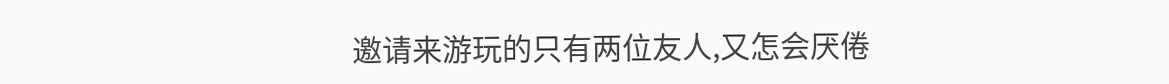邀请来游玩的只有两位友人,又怎会厌倦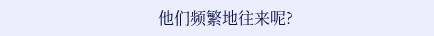他们频繁地往来呢?